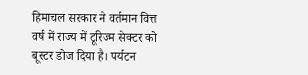हिमाचल सरकार ने वर्तमान वित्त वर्ष में राज्य में टूरिज्म सेक्टर को बूस्टर डोज दिया है। पर्यटन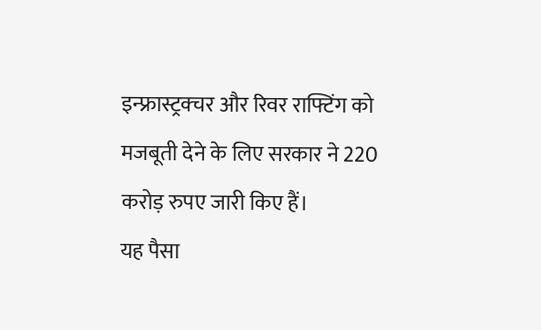इन्फ्रास्ट्रक्चर और रिवर राफ्टिंग को मजबूती देने के लिए सरकार ने 220 करोड़ रुपए जारी किए हैं।
यह पैसा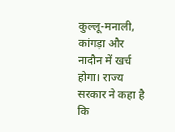कुल्लू-मनाली, कांगड़ा और नादौन में खर्च होगा। राज्य सरकार ने कहा है कि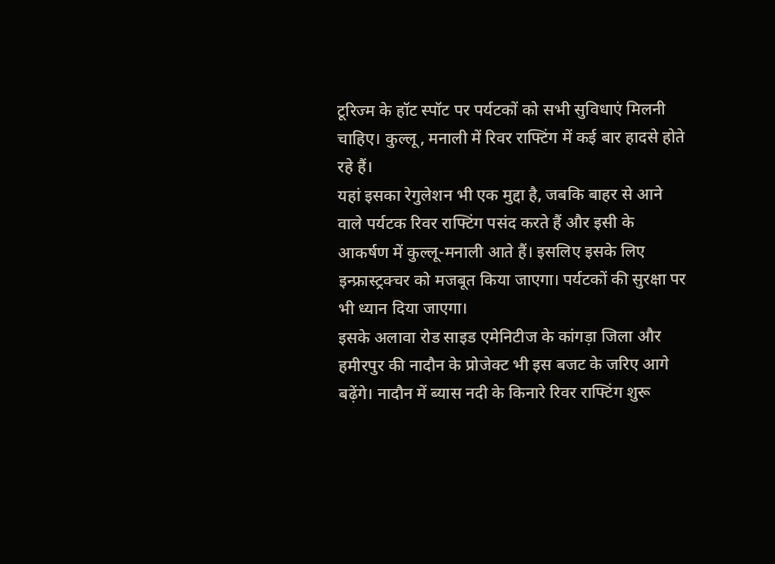टूरिज्म के हॉट स्पॉट पर पर्यटकों को सभी सुविधाएं मिलनी चाहिए। कुल्लू, मनाली में रिवर राफ्टिंग में कई बार हादसे होते रहे हैं।
यहां इसका रेगुलेशन भी एक मुद्दा है, जबकि बाहर से आने वाले पर्यटक रिवर राफ्टिंग पसंद करते हैं और इसी के आकर्षण में कुल्लू-मनाली आते हैं। इसलिए इसके लिए इन्फ्रास्ट्रक्चर को मजबूत किया जाएगा। पर्यटकों की सुरक्षा पर भी ध्यान दिया जाएगा।
इसके अलावा रोड साइड एमेनिटीज के कांगड़ा जिला और हमीरपुर की नादौन के प्रोजेक्ट भी इस बजट के जरिए आगे बढ़ेंगे। नादौन में ब्यास नदी के किनारे रिवर राफ्टिंग शुरू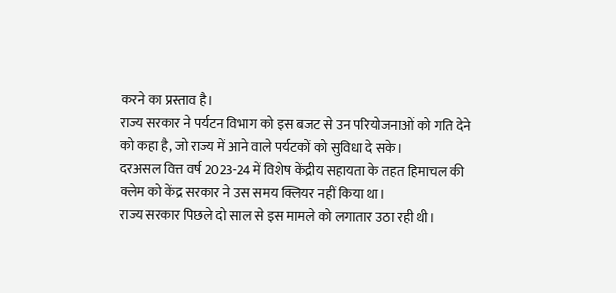करने का प्रस्ताव है।
राज्य सरकार ने पर्यटन विभाग को इस बजट से उन परियोजनाओं को गति देने को कहा है, जो राज्य में आने वाले पर्यटकों को सुविधा दे सके।
दरअसल वित्त वर्ष 2023-24 में विशेष केंद्रीय सहायता के तहत हिमाचल की क्लेम को केंद्र सरकार ने उस समय क्लियर नहीं किया था।
राज्य सरकार पिछले दो साल से इस मामले को लगातार उठा रही थी।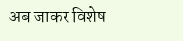अब जाकर विशेष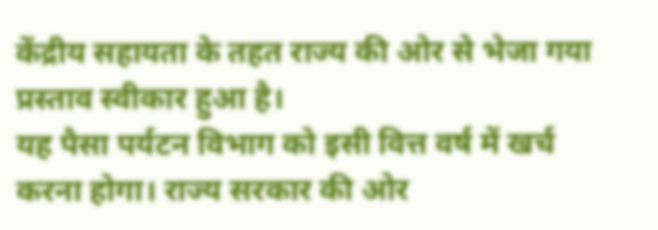केंद्रीय सहायता के तहत राज्य की ओर से भेजा गया प्रस्ताव स्वीकार हुआ है।
यह पैसा पर्यटन विभाग को इसी वित्त वर्ष में खर्च करना होगा। राज्य सरकार की ओर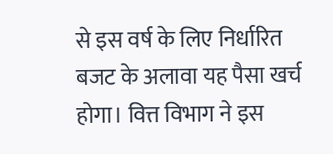से इस वर्ष के लिए निर्धारित बजट के अलावा यह पैसा खर्च होगा। वित्त विभाग ने इस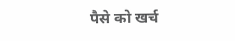पैसे को खर्च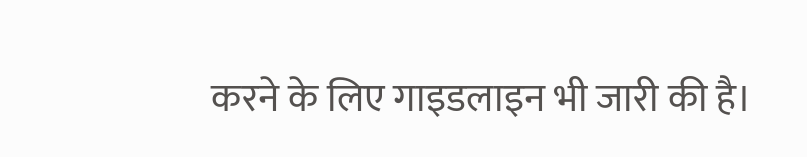करने के लिए गाइडलाइन भी जारी की है।